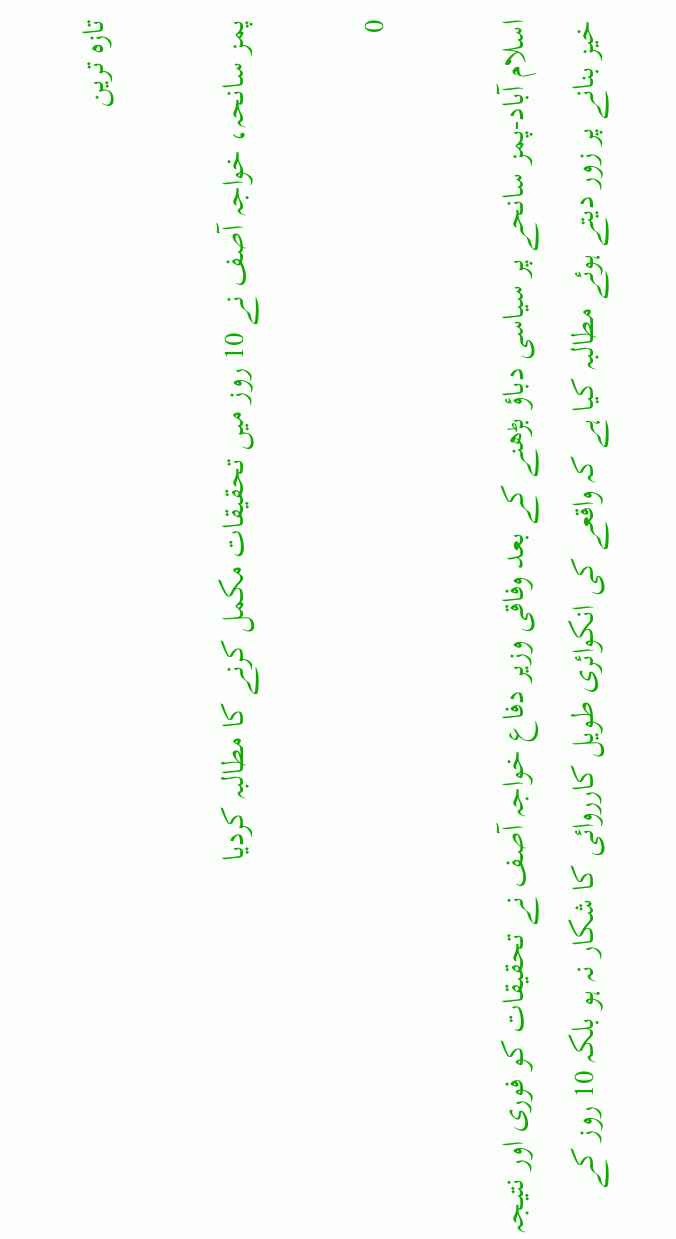تازہ ترین

پمز سانحہ، خواجہ آصف نے 10 روز میں تحقیقات مکمل کرنے کا مطالبہ کردیا

0

اسلام آباد-پمز سانحے پر سیاسی دباؤ بڑھنے کے بعد وفاقی وزیر دفاع خواجہ آصف نے تحقیقات کو فوری اور نتیجہ خیز بنانے پر زور دیتے ہوئے مطالبہ کیا ہے کہ واقعے کی انکوائری طویل کارروائی کا شکار نہ ہو بلکہ 10 روز کے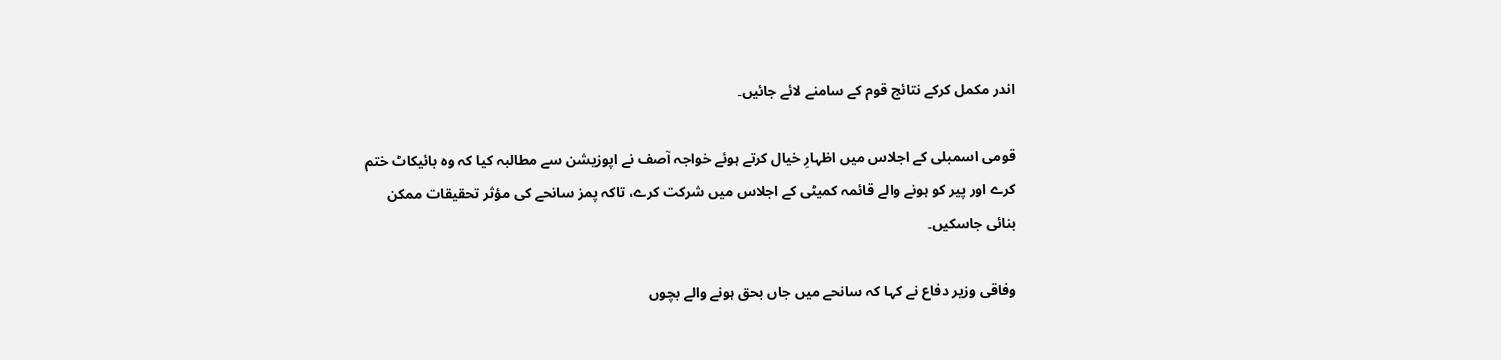اندر مکمل کرکے نتائج قوم کے سامنے لائے جائیں۔

قومی اسمبلی کے اجلاس میں اظہارِ خیال کرتے ہوئے خواجہ آصف نے اپوزیشن سے مطالبہ کیا کہ وہ بائیکاٹ ختم کرے اور پیر کو ہونے والے قائمہ کمیٹی کے اجلاس میں شرکت کرے، تاکہ پمز سانحے کی مؤثر تحقیقات ممکن بنائی جاسکیں۔

وفاقی وزیر دفاع نے کہا کہ سانحے میں جاں بحق ہونے والے بچوں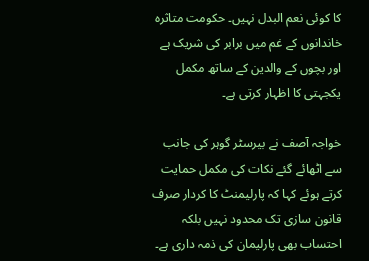کا کوئی نعم البدل نہیں۔ حکومت متاثرہ خاندانوں کے غم میں برابر کی شریک ہے اور بچوں کے والدین کے ساتھ مکمل یکجہتی کا اظہار کرتی ہے۔

خواجہ آصف نے بیرسٹر گوہر کی جانب سے اٹھائے گئے نکات کی مکمل حمایت کرتے ہوئے کہا کہ پارلیمنٹ کا کردار صرف قانون سازی تک محدود نہیں بلکہ احتساب بھی پارلیمان کی ذمہ داری ہے۔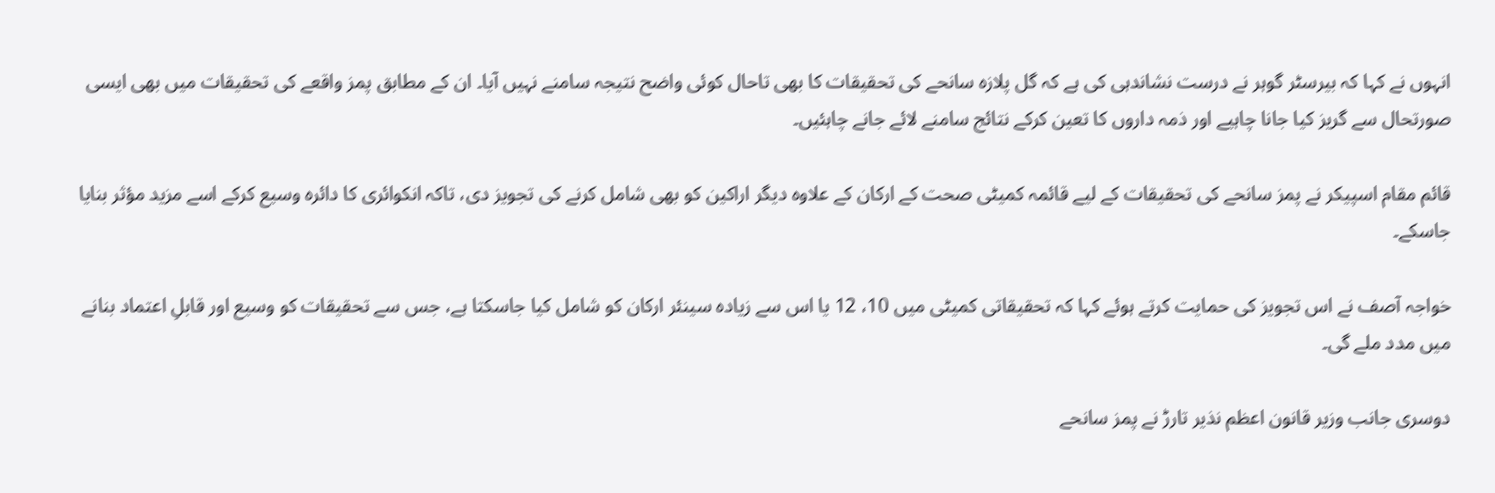انہوں نے کہا کہ بیرسٹر گوہر نے درست نشاندہی کی ہے کہ گل پلازہ سانحے کی تحقیقات کا بھی تاحال کوئی واضح نتیجہ سامنے نہیں آیا۔ ان کے مطابق پمز واقعے کی تحقیقات میں بھی ایسی صورتحال سے گریز کیا جانا چاہیے اور ذمہ داروں کا تعین کرکے نتائج سامنے لائے جانے چاہئیں۔

قائم مقام اسپیکر نے پمز سانحے کی تحقیقات کے لیے قائمہ کمیٹی صحت کے ارکان کے علاوہ دیگر اراکین کو بھی شامل کرنے کی تجویز دی، تاکہ انکوائری کا دائرہ وسیع کرکے اسے مزید مؤثر بنایا جاسکے۔

خواجہ آصف نے اس تجویز کی حمایت کرتے ہوئے کہا کہ تحقیقاتی کمیٹی میں 10، 12 یا اس سے زیادہ سینئر ارکان کو شامل کیا جاسکتا ہے، جس سے تحقیقات کو وسیع اور قابلِ اعتماد بنانے میں مدد ملے گی۔

دوسری جانب وزیر قانون اعظم نذیر تارڑ نے پمز سانحے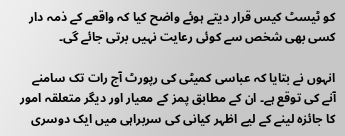کو ٹیسٹ کیس قرار دیتے ہوئے واضح کیا کہ واقعے کے ذمہ دار کسی بھی شخص سے کوئی رعایت نہیں برتی جائے گی۔

انہوں نے بتایا کہ عباسی کمیٹی کی رپورٹ آج رات تک سامنے آنے کی توقع ہے۔ ان کے مطابق پمز کے معیار اور دیگر متعلقہ امور کا جائزہ لینے کے لیے اظہر کیانی کی سربراہی میں ایک دوسری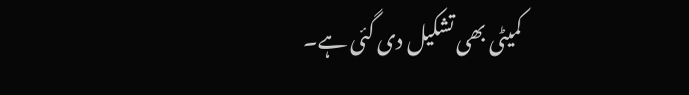کمیٹی بھی تشکیل دی گئی ہے۔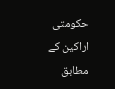حکومتی اراکین کے مطابق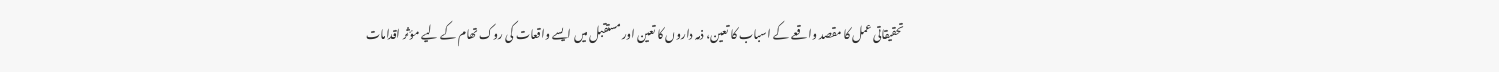تحقیقاتی عمل کا مقصد واقعے کے اسباب کا تعین، ذمہ داروں کا تعین اور مستقبل میں ایسے واقعات کی روک تھام کے لیے مؤثر اقدامات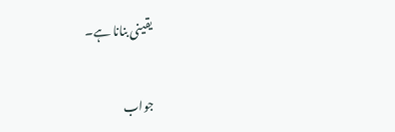یقینی بنانا ہے۔

جواب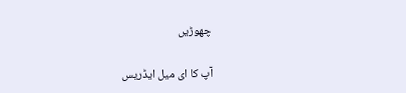چھوڑیں

آپ کا ای میل ایڈریس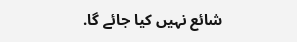شائع نہیں کیا جائے گا.